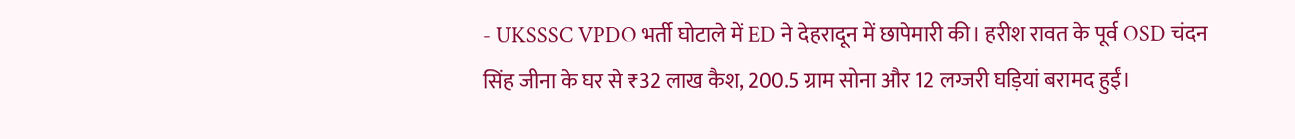- UKSSSC VPDO भर्ती घोटाले में ED ने देहरादून में छापेमारी की। हरीश रावत के पूर्व OSD चंदन सिंह जीना के घर से ₹32 लाख कैश, 200.5 ग्राम सोना और 12 लग्जरी घड़ियां बरामद हुईं।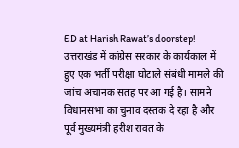ED at Harish Rawat’s doorstep! उत्तराखंड में कांग्रेस सरकार के कार्यकाल में हुए एक भर्ती परीक्षा घोटाले संबंधी मामले की जांच अचानक सतह पर आ गई है। सामने विधानसभा का चुनाव दस्तक दे रहा है और पूर्व मुख्यमंत्री हरीश रावत के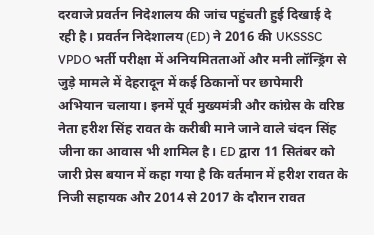दरवाजे प्रवर्तन निदेशालय की जांच पहुंचती हुई दिखाई दे रही है। प्रवर्तन निदेशालय (ED) ने 2016 की UKSSSC VPDO भर्ती परीक्षा में अनियमितताओं और मनी लॉन्ड्रिंग से जुड़े मामले में देहरादून में कई ठिकानों पर छापेमारी अभियान चलाया। इनमें पूर्व मुख्यमंत्री और कांग्रेस के वरिष्ठ नेता हरीश सिंह रावत के करीबी माने जाने वाले चंदन सिंह जीना का आवास भी शामिल है। ED द्वारा 11 सितंबर को जारी प्रेस बयान में कहा गया है कि वर्तमान में हरीश रावत के निजी सहायक और 2014 से 2017 के दौरान रावत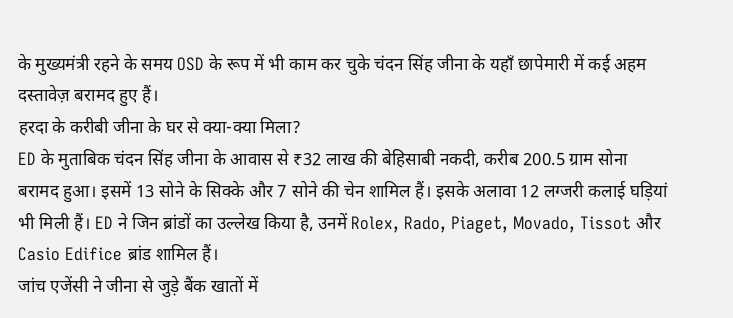के मुख्यमंत्री रहने के समय OSD के रूप में भी काम कर चुके चंदन सिंह जीना के यहाँ छापेमारी में कई अहम दस्तावेज़ बरामद हुए हैं।
हरदा के करीबी जीना के घर से क्या-क्या मिला?
ED के मुताबिक चंदन सिंह जीना के आवास से ₹32 लाख की बेहिसाबी नकदी, करीब 200.5 ग्राम सोना बरामद हुआ। इसमें 13 सोने के सिक्के और 7 सोने की चेन शामिल हैं। इसके अलावा 12 लग्जरी कलाई घड़ियां भी मिली हैं। ED ने जिन ब्रांडों का उल्लेख किया है, उनमें Rolex, Rado, Piaget, Movado, Tissot और Casio Edifice ब्रांड शामिल हैं।
जांच एजेंसी ने जीना से जुड़े बैंक खातों में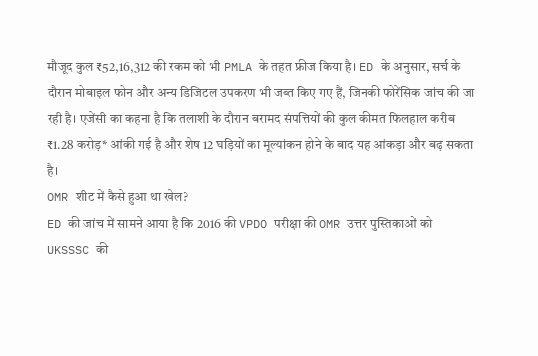मौजूद कुल ₹52,16,312 की रकम को भी PMLA के तहत फ्रीज किया है। ED के अनुसार, सर्च के दौरान मोबाइल फोन और अन्य डिजिटल उपकरण भी जब्त किए गए हैं, जिनकी फोरेंसिक जांच की जा रही है। एजेंसी का कहना है कि तलाशी के दौरान बरामद संपत्तियों की कुल कीमत फिलहाल करीब ₹1.28 करोड़* आंकी गई है और शेष 12 घड़ियों का मूल्यांकन होने के बाद यह आंकड़ा और बढ़ सकता है।
OMR शीट में कैसे हुआ था खेल?
ED की जांच में सामने आया है कि 2016 की VPDO परीक्षा की OMR उत्तर पुस्तिकाओं को UKSSSC की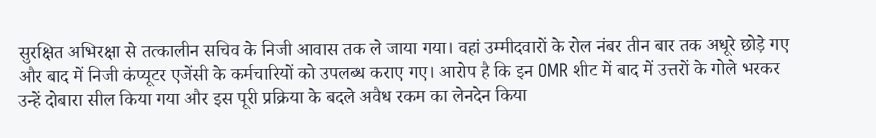सुरक्षित अभिरक्षा से तत्कालीन सचिव के निजी आवास तक ले जाया गया। वहां उम्मीदवारों के रोल नंबर तीन बार तक अधूरे छोड़े गए और बाद में निजी कंप्यूटर एजेंसी के कर्मचारियों को उपलब्ध कराए गए। आरोप है कि इन OMR शीट में बाद में उत्तरों के गोले भरकर उन्हें दोबारा सील किया गया और इस पूरी प्रक्रिया के बदले अवैध रकम का लेनदेन किया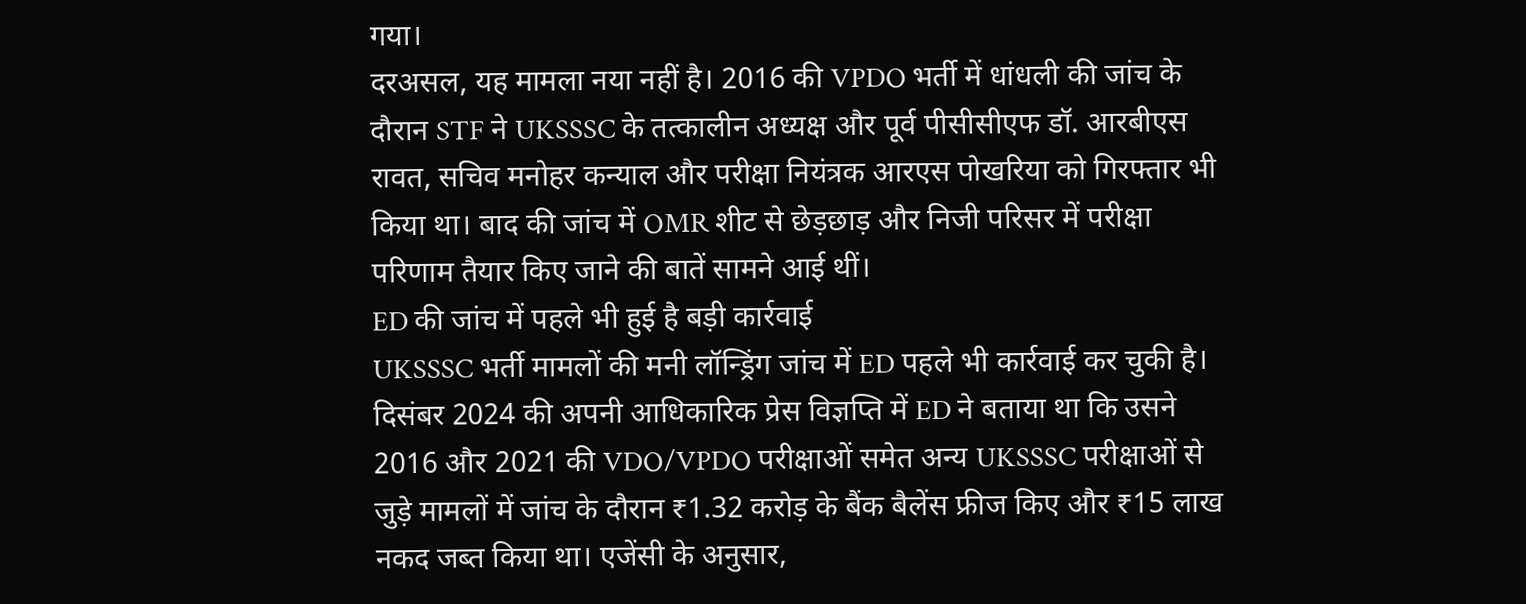गया।
दरअसल, यह मामला नया नहीं है। 2016 की VPDO भर्ती में धांधली की जांच के दौरान STF ने UKSSSC के तत्कालीन अध्यक्ष और पूर्व पीसीसीएफ डॉ. आरबीएस रावत, सचिव मनोहर कन्याल और परीक्षा नियंत्रक आरएस पोखरिया को गिरफ्तार भी किया था। बाद की जांच में OMR शीट से छेड़छाड़ और निजी परिसर में परीक्षा परिणाम तैयार किए जाने की बातें सामने आई थीं।
ED की जांच में पहले भी हुई है बड़ी कार्रवाई
UKSSSC भर्ती मामलों की मनी लॉन्ड्रिंग जांच में ED पहले भी कार्रवाई कर चुकी है। दिसंबर 2024 की अपनी आधिकारिक प्रेस विज्ञप्ति में ED ने बताया था कि उसने 2016 और 2021 की VDO/VPDO परीक्षाओं समेत अन्य UKSSSC परीक्षाओं से जुड़े मामलों में जांच के दौरान ₹1.32 करोड़ के बैंक बैलेंस फ्रीज किए और ₹15 लाख नकद जब्त किया था। एजेंसी के अनुसार,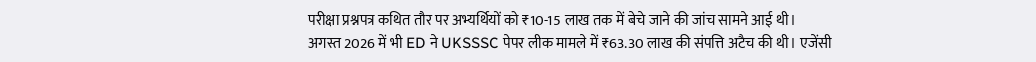परीक्षा प्रश्नपत्र कथित तौर पर अभ्यर्थियों को ₹10-15 लाख तक में बेचे जाने की जांच सामने आई थी।
अगस्त 2026 में भी ED ने UKSSSC पेपर लीक मामले में ₹63.30 लाख की संपत्ति अटैच की थी। एजेंसी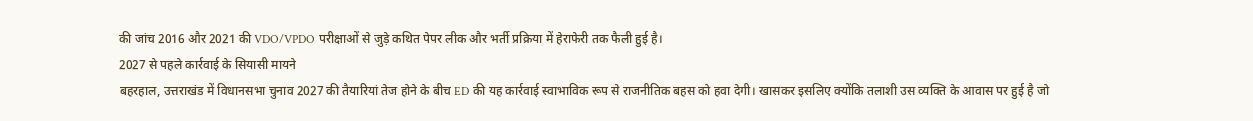की जांच 2016 और 2021 की VDO/VPDO परीक्षाओं से जुड़े कथित पेपर लीक और भर्ती प्रक्रिया में हेराफेरी तक फैली हुई है।
2027 से पहले कार्रवाई के सियासी मायने
बहरहाल, उत्तराखंड में विधानसभा चुनाव 2027 की तैयारियां तेज होने के बीच ED की यह कार्रवाई स्वाभाविक रूप से राजनीतिक बहस को हवा देगी। खासकर इसलिए क्योंकि तलाशी उस व्यक्ति के आवास पर हुई है जो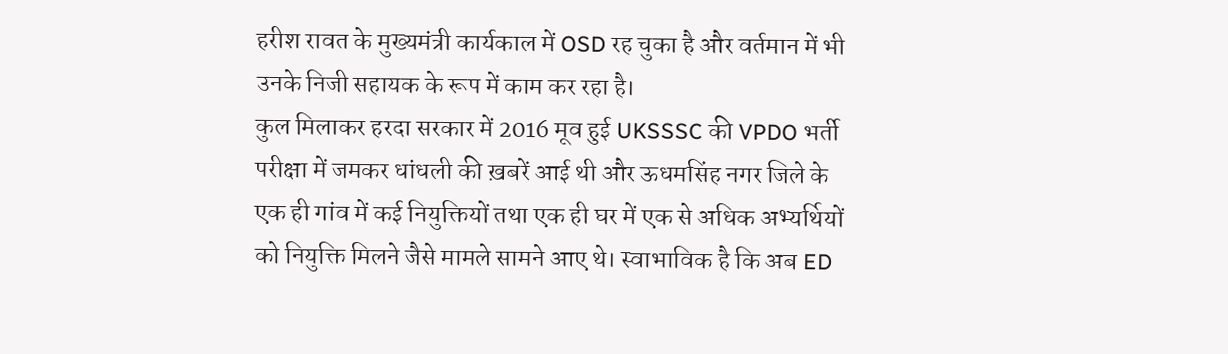हरीश रावत के मुख्यमंत्री कार्यकाल में OSD रह चुका है और वर्तमान में भी उनके निजी सहायक के रूप में काम कर रहा है।
कुल मिलाकर हरदा सरकार में 2016 मूव हुई UKSSSC की VPDO भर्ती परीक्षा में जमकर धांधली की ख़बरें आई थी और ऊधमसिंह नगर जिले के एक ही गांव में कई नियुक्तियों तथा एक ही घर में एक से अधिक अभ्यर्थियों को नियुक्ति मिलने जैसे मामले सामने आए थे। स्वाभाविक है कि अब ED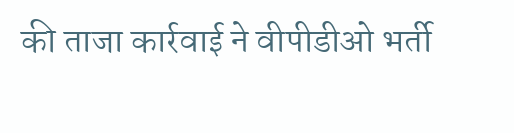की ताजा कार्रवाई ने वीपीडीओ भर्ती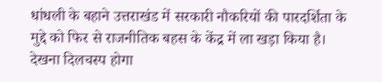धांधली के बहाने उत्तराखंड में सरकारी नौकरियों की पारदर्शिता के मुद्दे को फिर से राजनीतिक बहस के केंद्र में ला खड़ा किया है। देखना दिलचस्प होगा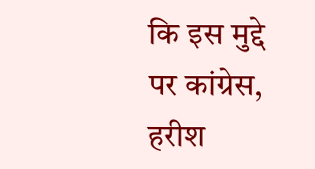कि इस मुद्दे पर कांग्रेस, हरीश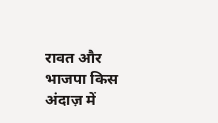रावत और भाजपा किस अंदाज़ में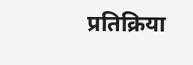प्रतिक्रिया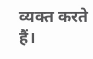व्यक्त करते हैं।